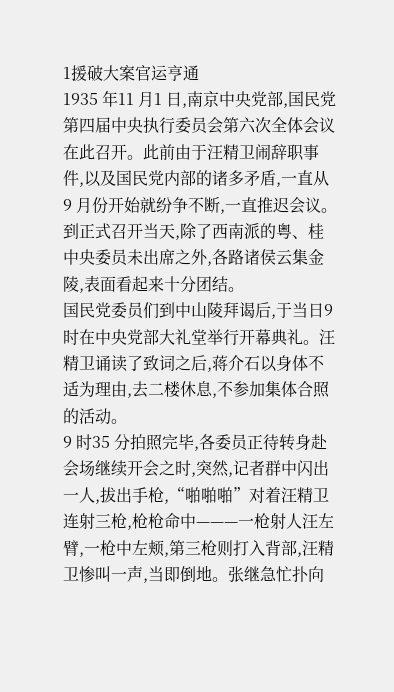1援破大案官运亨通
1935 年11 月1 日,南京中央党部,国民党第四届中央执行委员会第六次全体会议在此召开。此前由于汪精卫闹辞职事件,以及国民党内部的诸多矛盾,一直从9 月份开始就纷争不断,一直推迟会议。到正式召开当天,除了西南派的粤、桂中央委员未出席之外,各路诸侯云集金陵,表面看起来十分团结。
国民党委员们到中山陵拜谒后,于当日9 时在中央党部大礼堂举行开幕典礼。汪精卫诵读了致词之后,蒋介石以身体不适为理由,去二楼休息,不参加集体合照的活动。
9 时35 分拍照完毕,各委员正待转身赴会场继续开会之时,突然,记者群中闪出一人,拔出手枪,“啪啪啪”对着汪精卫连射三枪,枪枪命中———一枪射人汪左臂,一枪中左颊,第三枪则打入背部,汪精卫惨叫一声,当即倒地。张继急忙扑向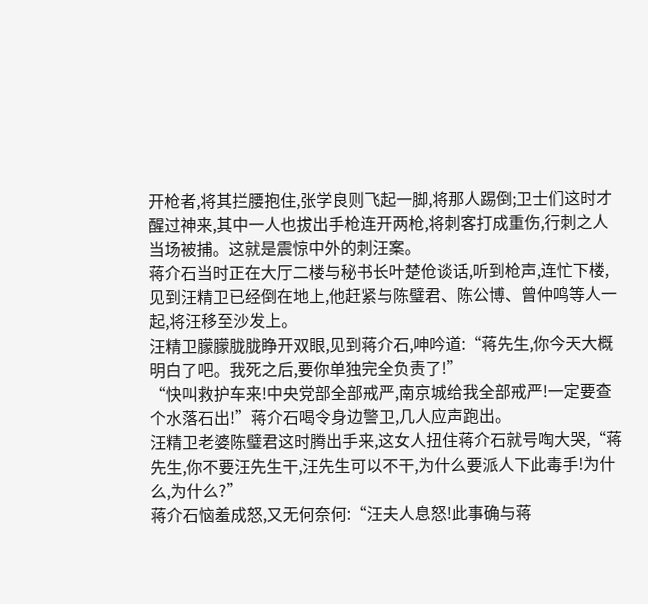开枪者,将其拦腰抱住,张学良则飞起一脚,将那人踢倒;卫士们这时才醒过神来,其中一人也拔出手枪连开两枪,将刺客打成重伤,行刺之人当场被捕。这就是震惊中外的刺汪案。
蒋介石当时正在大厅二楼与秘书长叶楚伧谈话,听到枪声,连忙下楼,见到汪精卫已经倒在地上,他赶紧与陈璧君、陈公博、曾仲鸣等人一起,将汪移至沙发上。
汪精卫朦朦胧胧睁开双眼,见到蒋介石,呻吟道:“蒋先生,你今天大概明白了吧。我死之后,要你单独完全负责了!”
“快叫救护车来!中央党部全部戒严,南京城给我全部戒严!一定要查个水落石出!”蒋介石喝令身边警卫,几人应声跑出。
汪精卫老婆陈璧君这时腾出手来,这女人扭住蒋介石就号啕大哭,“蒋先生,你不要汪先生干,汪先生可以不干,为什么要派人下此毒手!为什么,为什么?”
蒋介石恼羞成怒,又无何奈何:“汪夫人息怒!此事确与蒋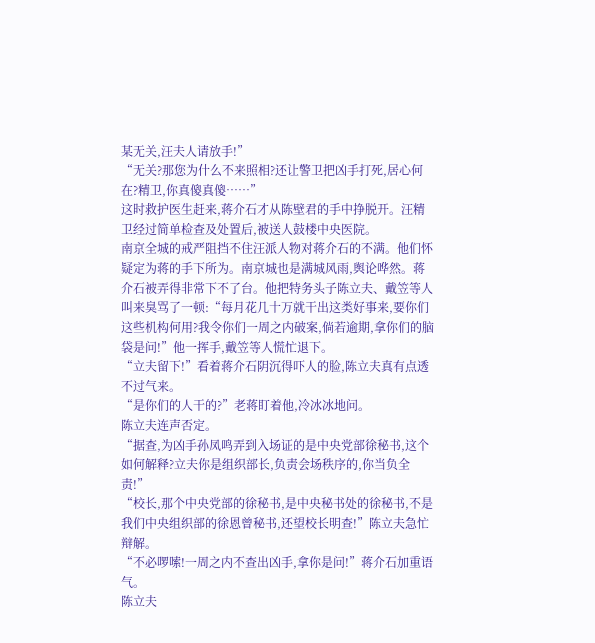某无关,汪夫人请放手!”
“无关?那您为什么不来照相?还让警卫把凶手打死,居心何在?精卫,你真傻真傻……”
这时救护医生赶来,蒋介石才从陈壁君的手中挣脱开。汪精卫经过简单检查及处置后,被送人鼓楼中央医院。
南京全城的戒严阻挡不住汪派人物对蒋介石的不满。他们怀疑定为蒋的手下所为。南京城也是满城风雨,舆论哗然。蒋介石被弄得非常下不了台。他把特务头子陈立夫、戴笠等人叫来臭骂了一顿:“每月花几十万就干出这类好事来,要你们这些机构何用?我令你们一周之内破案,倘若逾期,拿你们的脑袋是问!”他一挥手,戴笠等人慌忙退下。
“立夫留下!”看着蒋介石阴沉得吓人的脸,陈立夫真有点透不过气来。
“是你们的人干的?”老蒋盯着他,冷冰冰地问。
陈立夫连声否定。
“据查,为凶手孙凤鸣弄到入场证的是中央党部徐秘书,这个如何解释?立夫你是组织部长,负责会场秩序的,你当负全责!”
“校长,那个中央党部的徐秘书,是中央秘书处的徐秘书,不是我们中央组织部的徐恩曾秘书,还望校长明查!”陈立夫急忙辩解。
“不必啰嗦!一周之内不查出凶手,拿你是问!”蒋介石加重语气。
陈立夫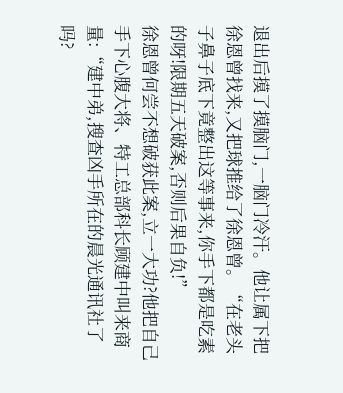退出后摸了摸脑门,一脑门冷汗。他让属下把徐恩曾找来,又把球推给了徐恩曾。“在老头子鼻子底下竟整出这等事来,你手下都是吃素的呀!限期五天破案,否则后果自负!”
徐恩曾何尝不想破获此案,立一大功?他把自己手下心腹大将、特工总部科长顾建中叫来商量:“建中弟,搜查凶手所在的晨光通讯社了吗?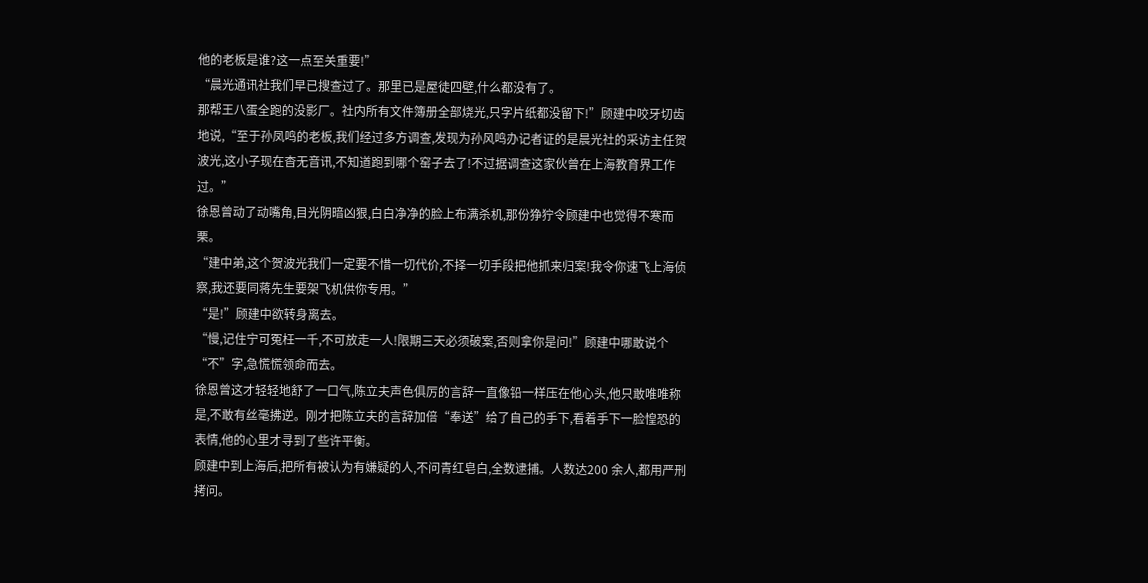他的老板是谁?这一点至关重要!”
“晨光通讯社我们早已搜查过了。那里已是屋徒四壁,什么都没有了。
那帮王八蛋全跑的没影厂。社内所有文件簿册全部烧光,只字片纸都没留下!”顾建中咬牙切齿地说,“至于孙凤鸣的老板,我们经过多方调查,发现为孙风鸣办记者证的是晨光社的采访主任贺波光,这小子现在杳无音讯,不知道跑到哪个窑子去了!不过据调查这家伙曾在上海教育界工作过。”
徐恩曾动了动嘴角,目光阴暗凶狠,白白净净的脸上布满杀机,那份狰狞令顾建中也觉得不寒而栗。
“建中弟,这个贺波光我们一定要不惜一切代价,不择一切手段把他抓来归案!我令你速飞上海侦察,我还要同蒋先生要架飞机供你专用。”
“是!”顾建中欲转身离去。
“慢,记住宁可冤枉一千,不可放走一人!限期三天必须破案,否则拿你是问!”顾建中哪敢说个“不”字,急慌慌领命而去。
徐恩曾这才轻轻地舒了一口气,陈立夫声色俱厉的言辞一直像铅一样压在他心头,他只敢唯唯称是,不敢有丝毫拂逆。刚才把陈立夫的言辞加倍“奉送”给了自己的手下,看着手下一脸惶恐的表情,他的心里才寻到了些许平衡。
顾建中到上海后,把所有被认为有嫌疑的人,不问青红皂白,全数逮捕。人数达200 余人,都用严刑拷问。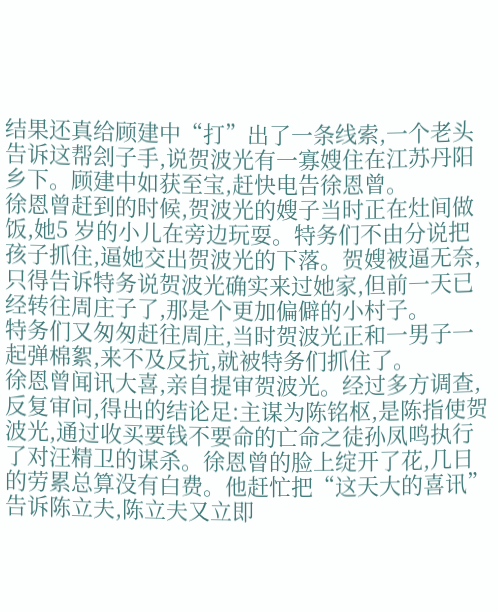结果还真给顾建中“打”出了一条线索,一个老头告诉这帮刽子手,说贺波光有一寡嫂住在江苏丹阳乡下。顾建中如获至宝,赶快电告徐恩曾。
徐恩曾赶到的时候,贺波光的嫂子当时正在灶间做饭,她5 岁的小儿在旁边玩耍。特务们不由分说把孩子抓住,逼她交出贺波光的下落。贺嫂被逼无奈,只得告诉特务说贺波光确实来过她家,但前一天已经转往周庄子了,那是个更加偏僻的小村子。
特务们又匆匆赶往周庄,当时贺波光正和一男子一起弹棉絮,来不及反抗,就被特务们抓住了。
徐恩曾闻讯大喜,亲自提审贺波光。经过多方调查,反复审问,得出的结论足:主谋为陈铭枢,是陈指使贺波光,通过收买要钱不要命的亡命之徒孙凤鸣执行了对汪精卫的谋杀。徐恩曾的脸上绽开了花,几日的劳累总算没有白费。他赶忙把“这天大的喜讯”告诉陈立夫,陈立夫又立即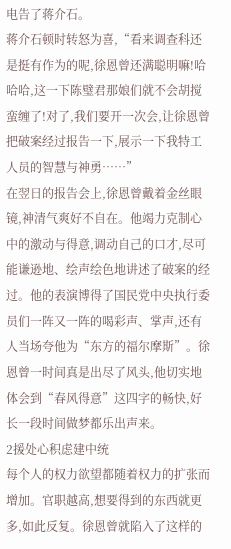电告了蒋介石。
蒋介石顿时转怒为喜,“看来调查科还是挺有作为的呢,徐恩曾还满聪明嘛!哈哈哈,这一下陈璧君那娘们就不会胡搅蛮缠了!对了,我们要开一次会,让徐恩曾把破案经过报告一下,展示一下我特工人员的智慧与神勇……”
在翌日的报告会上,徐恩曾戴着金丝眼镜,神清气爽好不自在。他竭力克制心中的激动与得意,调动自己的口才,尽可能谦逊地、绘声绘色地讲述了破案的经过。他的表演博得了国民党中央执行委员们一阵又一阵的喝彩声、掌声,还有人当场夸他为“东方的福尔摩斯”。徐恩曾一时间真是出尽了风头,他切实地体会到“春风得意”这四字的畅快,好长一段时间做梦都乐出声来。
2援处心积虑建中统
每个人的权力欲望都随着权力的扩张而增加。官职越高,想要得到的东西就更多,如此反复。徐恩曾就陷入了这样的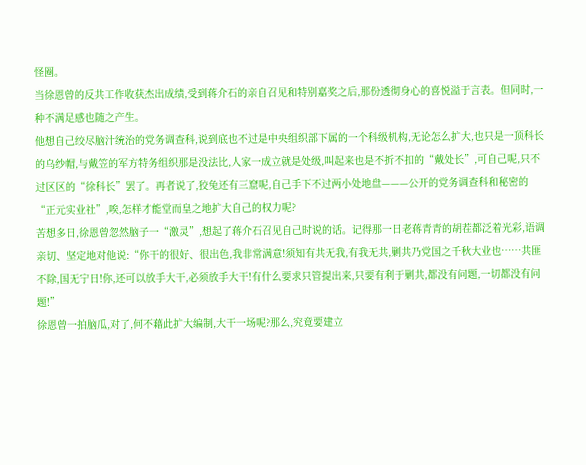怪圈。
当徐恩曾的反共工作收获杰出成绩,受到蒋介石的亲自召见和特别嘉奖之后,那份透彻身心的喜悦溢于言表。但同时,一种不满足感也随之产生。
他想自己绞尽脑汁统治的党务调查科,说到底也不过是中央组织部下属的一个科级机构,无论怎么扩大,也只是一顶科长的乌纱帽,与戴笠的军方特务组织那是没法比,人家一成立就是处级,叫起来也是不折不扣的“戴处长”,可自己呢,只不过区区的“徐科长”罢了。再者说了,狡兔还有三窟呢,自己手下不过两小处地盘———公开的党务调查科和秘密的“正元实业社”,唉,怎样才能堂而皇之地扩大自己的权力呢?
苦想多日,徐恩曾忽然脑子一“激灵”,想起了蒋介石召见自己时说的话。记得那一日老蒋青青的胡茬都泛着光彩,语调亲切、坚定地对他说:“你干的很好、很出色,我非常满意!须知有共无我,有我无共,剿共乃党国之千秋大业也……共匪不除,国无宁日!你,还可以放手大干,必须放手大干!有什么要求只管提出来,只要有利于剿共,都没有问题,一切都没有问题!”
徐恩曾一拍脑瓜,对了,何不藉此扩大编制,大干一场呢?那么,究竟要建立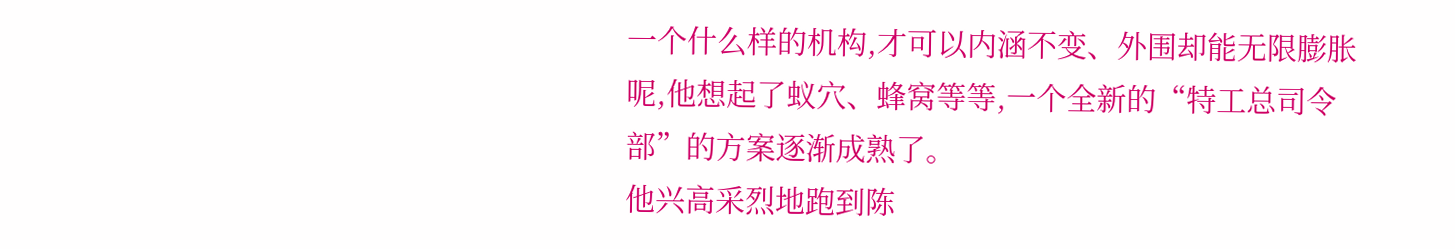一个什么样的机构,才可以内涵不变、外围却能无限膨胀呢,他想起了蚁穴、蜂窝等等,一个全新的“特工总司令部”的方案逐渐成熟了。
他兴高采烈地跑到陈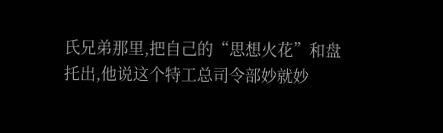氏兄弟那里,把自己的“思想火花”和盘托出,他说这个特工总司令部妙就妙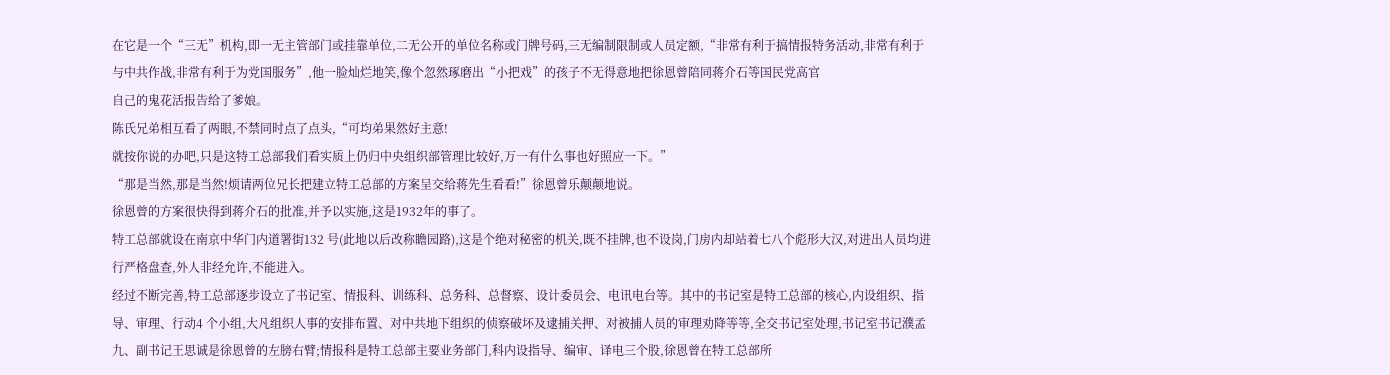在它是一个“三无”机构,即一无主管部门或挂靠单位,二无公开的单位名称或门牌号码,三无编制限制或人员定额,“非常有利于搞情报特务活动,非常有利于与中共作战,非常有利于为党国服务”,他一脸灿烂地笑,像个忽然琢磨出“小把戏”的孩子不无得意地把徐恩曾陪同蒋介石等国民党高官
自己的鬼花活报告给了爹娘。
陈氏兄弟相互看了两眼,不禁同时点了点头,“可均弟果然好主意!
就按你说的办吧,只是这特工总部我们看实质上仍归中央组织部管理比较好,万一有什么事也好照应一下。”
“那是当然,那是当然!烦请两位兄长把建立特工总部的方案呈交给蒋先生看看!”徐恩曾乐颠颠地说。
徐恩曾的方案很快得到蒋介石的批准,并予以实施,这是1932年的事了。
特工总部就设在南京中华门内道署街132 号(此地以后改称瞻园路),这是个绝对秘密的机关,既不挂牌,也不设岗,门房内却站着七八个彪形大汉,对进出人员均进行严格盘查,外人非经允许,不能进入。
经过不断完善,特工总部逐步设立了书记室、情报科、训练科、总务科、总督察、设计委员会、电讯电台等。其中的书记室是特工总部的核心,内设组织、指导、审理、行动4 个小组,大凡组织人事的安排布置、对中共地下组织的侦察破坏及逮捕关押、对被捕人员的审理劝降等等,全交书记室处理,书记室书记濮孟九、副书记王思诚是徐恩曾的左膀右臂;情报科是特工总部主要业务部门,科内设指导、编审、译电三个股,徐恩曾在特工总部所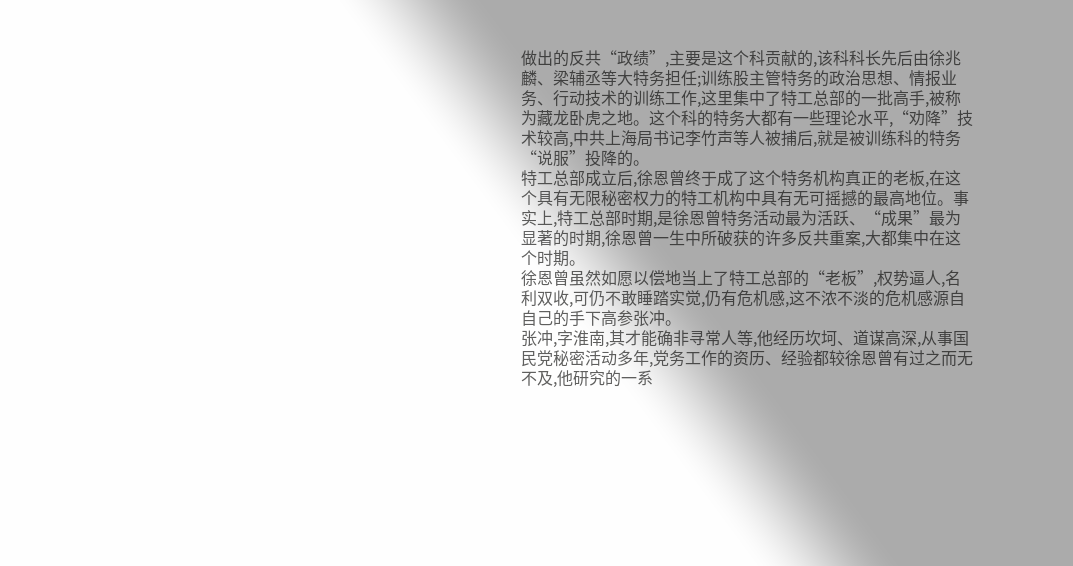做出的反共“政绩”,主要是这个科贡献的,该科科长先后由徐兆麟、梁辅丞等大特务担任;训练股主管特务的政治思想、情报业务、行动技术的训练工作,这里集中了特工总部的一批高手,被称为藏龙卧虎之地。这个科的特务大都有一些理论水平,“劝降”技术较高,中共上海局书记李竹声等人被捕后,就是被训练科的特务“说服”投降的。
特工总部成立后,徐恩曾终于成了这个特务机构真正的老板,在这个具有无限秘密权力的特工机构中具有无可摇撼的最高地位。事实上,特工总部时期,是徐恩曾特务活动最为活跃、“成果”最为显著的时期,徐恩曾一生中所破获的许多反共重案,大都集中在这个时期。
徐恩曾虽然如愿以偿地当上了特工总部的“老板”,权势逼人,名利双收,可仍不敢睡踏实觉,仍有危机感,这不浓不淡的危机感源自自己的手下高参张冲。
张冲,字淮南,其才能确非寻常人等,他经历坎坷、道谋高深,从事国民党秘密活动多年,党务工作的资历、经验都较徐恩曾有过之而无不及,他研究的一系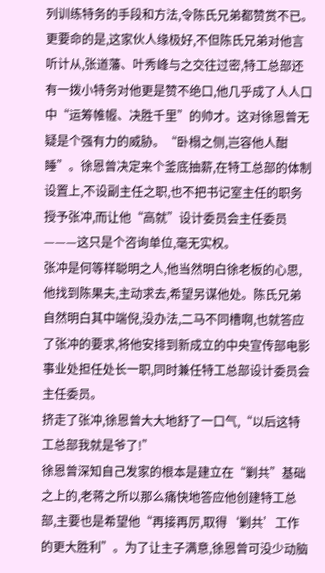列训练特务的手段和方法,令陈氏兄弟都赞赏不已。更要命的是,这家伙人缘极好,不但陈氏兄弟对他言听计从,张道藩、叶秀峰与之交往过密,特工总部还有一拨小特务对他更是赞不绝口,他几乎成了人人口中“运筹帷幄、决胜千里”的帅才。这对徐恩曾无疑是个强有力的威胁。“卧榻之侧,岂容他人酣睡”。徐恩曾决定来个釜底抽薪,在特工总部的体制设置上,不设副主任之职,也不把书记室主任的职务授予张冲,而让他“高就”设计委员会主任委员———这只是个咨询单位,毫无实权。
张冲是何等样聪明之人,他当然明白徐老板的心思,他找到陈果夫,主动求去,希望另谋他处。陈氏兄弟自然明白其中端倪,没办法,二马不同槽啊,也就答应了张冲的要求,将他安排到新成立的中央宣传部电影事业处担任处长一职,同时兼任特工总部设计委员会主任委员。
挤走了张冲,徐恩曾大大地舒了一口气,“以后这特工总部我就是爷了!”
徐恩曾深知自己发家的根本是建立在“剿共”基础之上的,老蒋之所以那么痛快地答应他创建特工总部,主要也是希望他“再接再厉,取得‘剿共’工作的更大胜利”。为了让主子满意,徐恩曾可没少动脑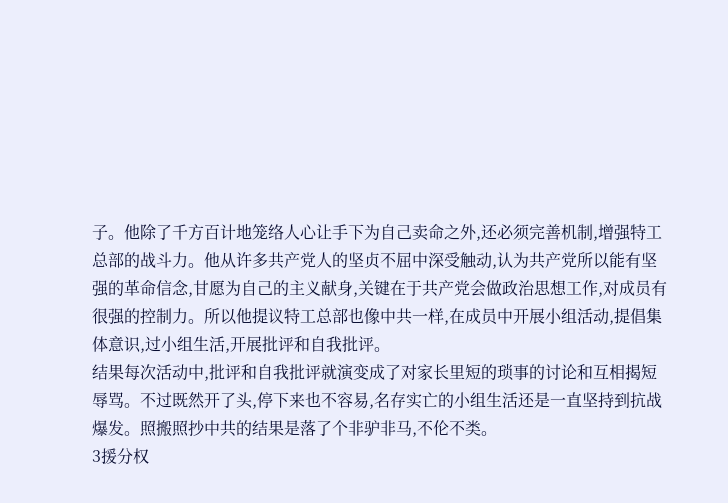子。他除了千方百计地笼络人心让手下为自己卖命之外,还必须完善机制,增强特工总部的战斗力。他从许多共产党人的坚贞不屈中深受触动,认为共产党所以能有坚强的革命信念,甘愿为自己的主义献身,关键在于共产党会做政治思想工作,对成员有很强的控制力。所以他提议特工总部也像中共一样,在成员中开展小组活动,提倡集体意识,过小组生活,开展批评和自我批评。
结果每次活动中,批评和自我批评就演变成了对家长里短的琐事的讨论和互相揭短辱骂。不过既然开了头,停下来也不容易,名存实亡的小组生活还是一直坚持到抗战爆发。照搬照抄中共的结果是落了个非驴非马,不伦不类。
3援分权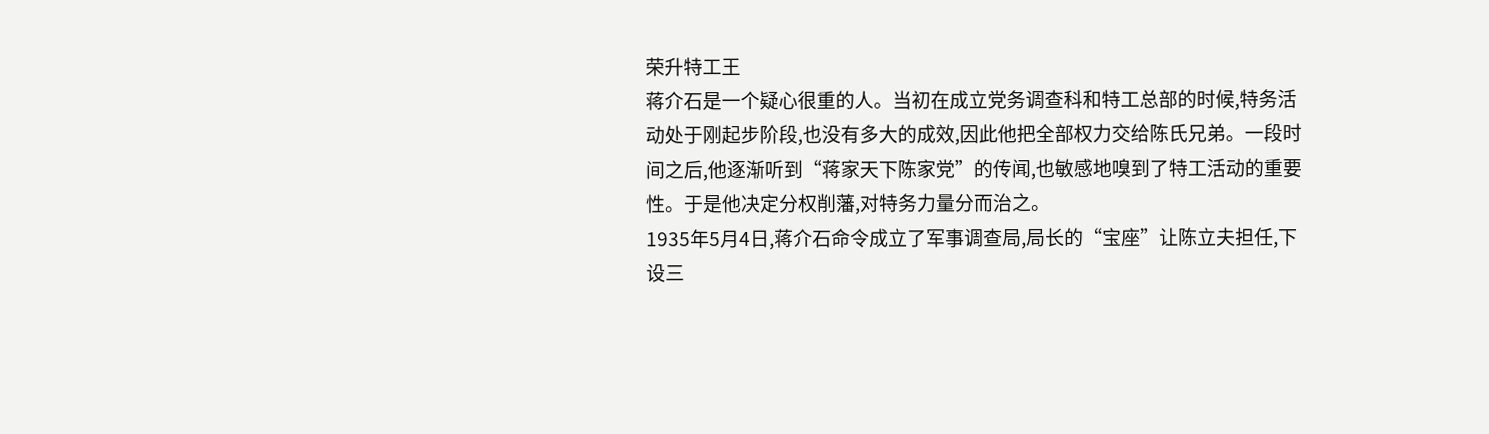荣升特工王
蒋介石是一个疑心很重的人。当初在成立党务调查科和特工总部的时候,特务活动处于刚起步阶段,也没有多大的成效,因此他把全部权力交给陈氏兄弟。一段时间之后,他逐渐听到“蒋家天下陈家党”的传闻,也敏感地嗅到了特工活动的重要性。于是他决定分权削藩,对特务力量分而治之。
1935年5月4日,蒋介石命令成立了军事调查局,局长的“宝座”让陈立夫担任,下设三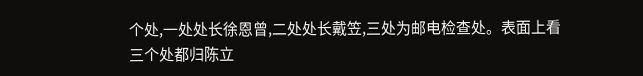个处,一处处长徐恩曾,二处处长戴笠,三处为邮电检查处。表面上看三个处都归陈立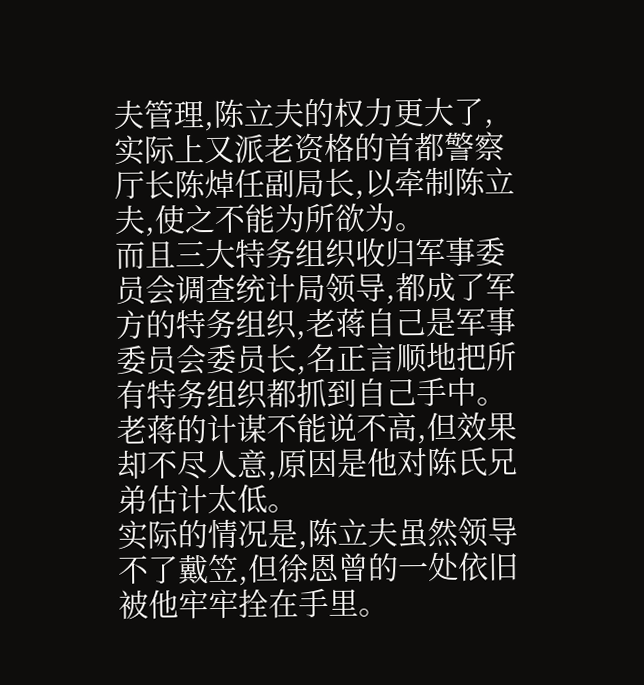夫管理,陈立夫的权力更大了,实际上又派老资格的首都警察厅长陈焯任副局长,以牵制陈立夫,使之不能为所欲为。
而且三大特务组织收归军事委员会调查统计局领导,都成了军方的特务组织,老蒋自己是军事委员会委员长,名正言顺地把所有特务组织都抓到自己手中。
老蒋的计谋不能说不高,但效果却不尽人意,原因是他对陈氏兄弟估计太低。
实际的情况是,陈立夫虽然领导不了戴笠,但徐恩曾的一处依旧被他牢牢拴在手里。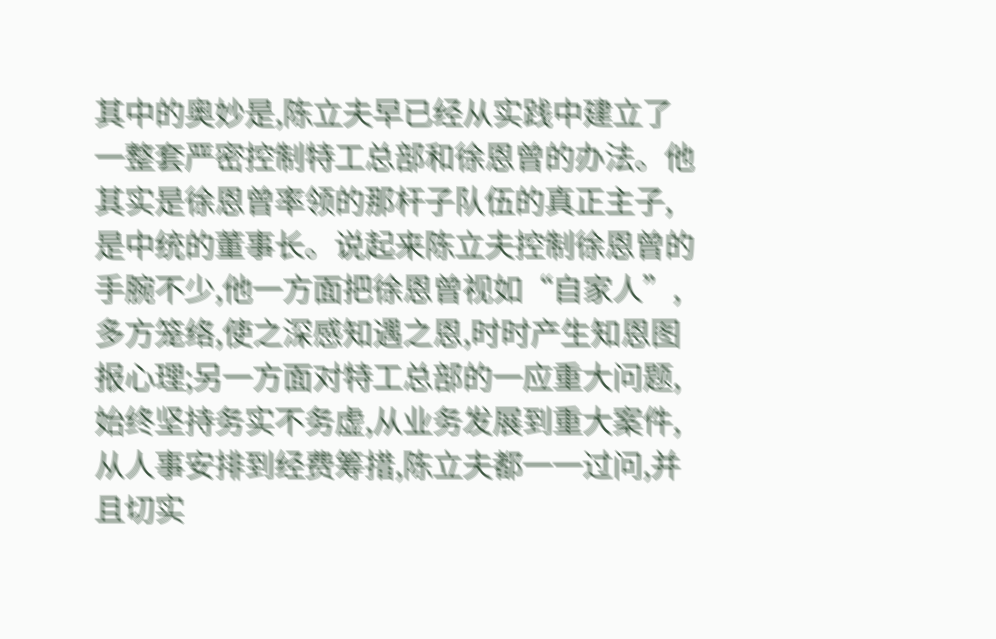其中的奥妙是,陈立夫早已经从实践中建立了一整套严密控制特工总部和徐恩曾的办法。他其实是徐恩曾率领的那杆子队伍的真正主子,是中统的董事长。说起来陈立夫控制徐恩曾的手腕不少,他一方面把徐恩曾视如“自家人”,多方笼络,使之深感知遇之恩,时时产生知恩图报心理;另一方面对特工总部的一应重大问题,始终坚持务实不务虚,从业务发展到重大案件,从人事安排到经费筹措,陈立夫都一一过问,并且切实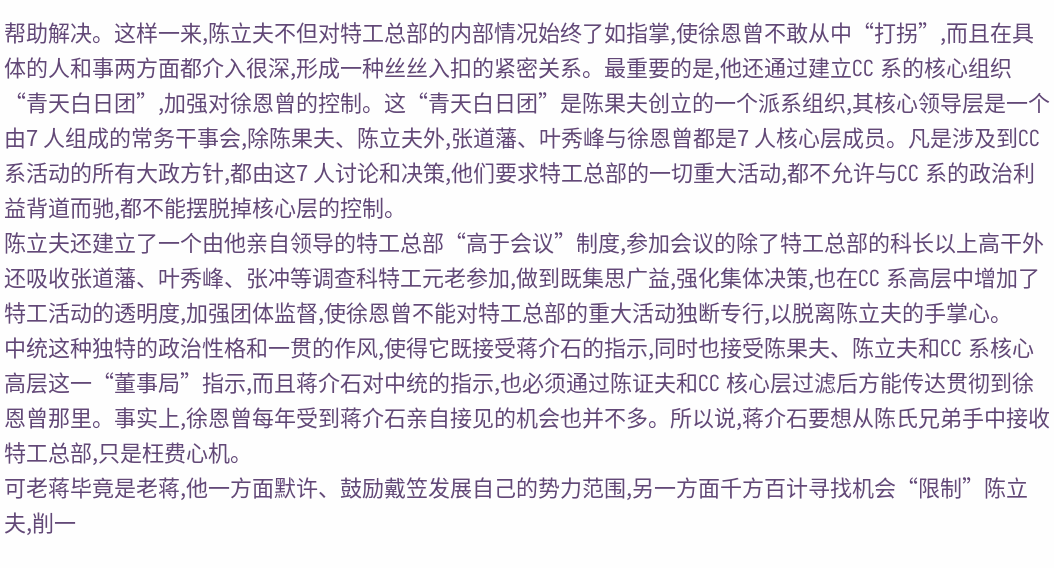帮助解决。这样一来,陈立夫不但对特工总部的内部情况始终了如指掌,使徐恩曾不敢从中“打拐”,而且在具体的人和事两方面都介入很深,形成一种丝丝入扣的紧密关系。最重要的是,他还通过建立CC 系的核心组织“青天白日团”,加强对徐恩曾的控制。这“青天白日团”是陈果夫创立的一个派系组织,其核心领导层是一个由7 人组成的常务干事会,除陈果夫、陈立夫外,张道藩、叶秀峰与徐恩曾都是7 人核心层成员。凡是涉及到CC 系活动的所有大政方针,都由这7 人讨论和决策,他们要求特工总部的一切重大活动,都不允许与CC 系的政治利益背道而驰,都不能摆脱掉核心层的控制。
陈立夫还建立了一个由他亲自领导的特工总部“高于会议”制度,参加会议的除了特工总部的科长以上高干外还吸收张道藩、叶秀峰、张冲等调查科特工元老参加,做到既集思广益,强化集体决策,也在CC 系高层中增加了特工活动的透明度,加强团体监督,使徐恩曾不能对特工总部的重大活动独断专行,以脱离陈立夫的手掌心。
中统这种独特的政治性格和一贯的作风,使得它既接受蒋介石的指示,同时也接受陈果夫、陈立夫和CC 系核心高层这一“董事局”指示,而且蒋介石对中统的指示,也必须通过陈证夫和CC 核心层过滤后方能传达贯彻到徐恩曾那里。事实上,徐恩曾每年受到蒋介石亲自接见的机会也并不多。所以说,蒋介石要想从陈氏兄弟手中接收特工总部,只是枉费心机。
可老蒋毕竟是老蒋,他一方面默许、鼓励戴笠发展自己的势力范围,另一方面千方百计寻找机会“限制”陈立夫,削一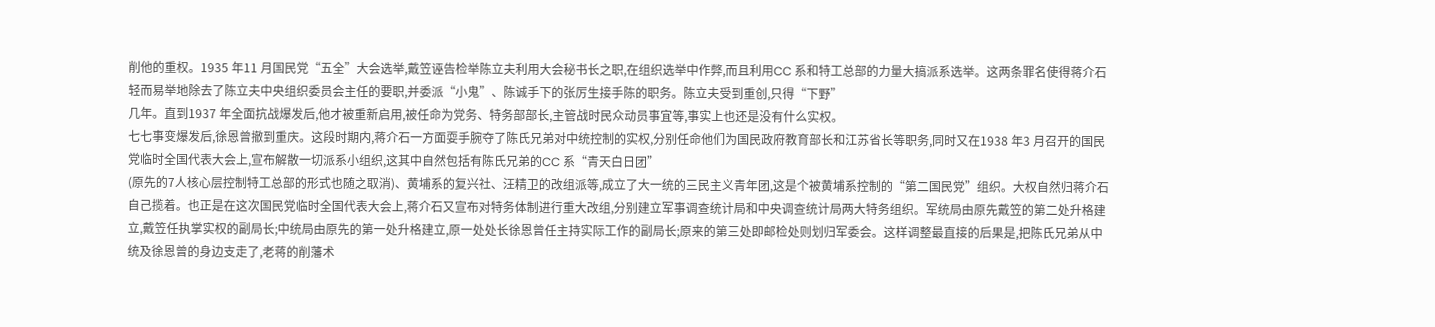削他的重权。1935 年11 月国民党“五全”大会选举,戴笠诬告检举陈立夫利用大会秘书长之职,在组织选举中作弊,而且利用CC 系和特工总部的力量大搞派系选举。这两条罪名使得蒋介石轻而易举地除去了陈立夫中央组织委员会主任的要职,并委派“小鬼”、陈诚手下的张厉生接手陈的职务。陈立夫受到重创,只得“下野”
几年。直到1937 年全面抗战爆发后,他才被重新启用,被任命为党务、特务部部长,主管战时民众动员事宜等,事实上也还是没有什么实权。
七七事变爆发后,徐恩曾撤到重庆。这段时期内,蒋介石一方面耍手腕夺了陈氏兄弟对中统控制的实权,分别任命他们为国民政府教育部长和江苏省长等职务,同时又在1938 年3 月召开的国民党临时全国代表大会上,宣布解散一切派系小组织,这其中自然包括有陈氏兄弟的CC 系“青天白日团”
(原先的7人核心层控制特工总部的形式也随之取消)、黄埔系的复兴社、汪精卫的改组派等,成立了大一统的三民主义青年团,这是个被黄埔系控制的“第二国民党”组织。大权自然归蒋介石自己揽着。也正是在这次国民党临时全国代表大会上,蒋介石又宣布对特务体制进行重大改组,分别建立军事调查统计局和中央调查统计局两大特务组织。军统局由原先戴笠的第二处升格建立,戴笠任执掌实权的副局长;中统局由原先的第一处升格建立,原一处处长徐恩曾任主持实际工作的副局长;原来的第三处即邮检处则划归军委会。这样调整最直接的后果是,把陈氏兄弟从中统及徐恩曾的身边支走了,老蒋的削藩术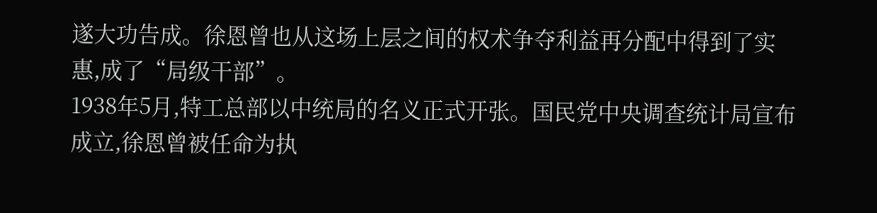遂大功告成。徐恩曾也从这场上层之间的权术争夺利益再分配中得到了实惠,成了“局级干部”。
1938年5月,特工总部以中统局的名义正式开张。国民党中央调查统计局宣布成立,徐恩曾被任命为执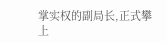掌实权的副局长,正式攀上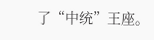了“中统”王座。